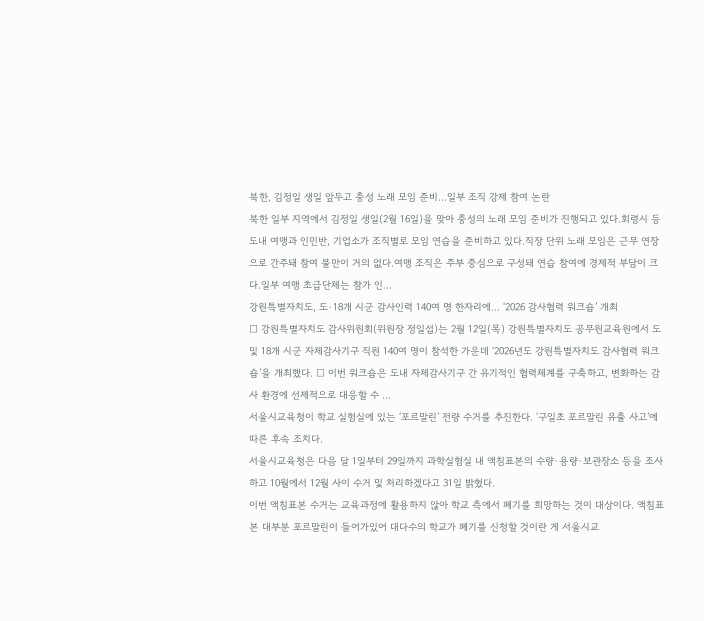북한, 김정일 생일 앞두고 충성 노래 모임 준비…일부 조직 강제 참여 논란
북한 일부 지역에서 김정일 생일(2월 16일)을 맞아 충성의 노래 모임 준비가 진행되고 있다.회령시 등 도내 여맹과 인민반, 기업소가 조직별로 모임 연습을 준비하고 있다.직장 단위 노래 모임은 근무 연장으로 간주돼 참여 불만이 거의 없다.여맹 조직은 주부 중심으로 구성돼 연습 참여에 경제적 부담이 크다.일부 여맹 초급단체는 참가 인...
강원특별자치도, 도·18개 시군 감사인력 140여 명 한자리에… ‘2026 감사협력 워크숍’ 개최
□ 강원특별자치도 감사위원회(위원장 정일섭)는 2월 12일(목) 강원특별자치도 공무원교육원에서 도 및 18개 시군 자체감사기구 직원 140여 명이 참석한 가운데 ‘2026년도 강원특별자치도 감사협력 워크숍’을 개최했다. □ 이번 워크숍은 도내 자체감사기구 간 유기적인 협력체계를 구축하고, 변화하는 감사 환경에 선제적으로 대응할 수 ...
서울시교육청이 학교 실험실에 있는 ‘포르말린’ 전량 수거를 추진한다. ‘구일초 포르말린 유출 사고’에 따른 후속 조치다.
서울시교육청은 다음 달 1일부터 29일까지 과학실험실 내 액침표본의 수량·용량·보관장소 등을 조사하고 10월에서 12월 사이 수거 및 처리하겠다고 31일 밝혔다.
이번 액침표본 수거는 교육과정에 활용하지 않아 학교 측에서 폐기를 희망하는 것이 대상이다. 액침표본 대부분 포르말린이 들어가있어 대다수의 학교가 폐기를 신청할 것이란 게 서울시교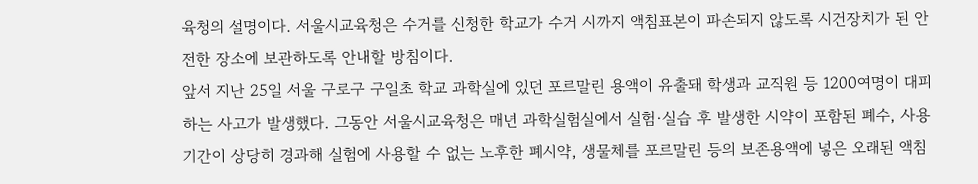육청의 설명이다. 서울시교육청은 수거를 신청한 학교가 수거 시까지 액침표본이 파손되지 않도록 시건장치가 된 안전한 장소에 보관하도록 안내할 방침이다.
앞서 지난 25일 서울 구로구 구일초 학교 과학실에 있던 포르말린 용액이 유출돼 학생과 교직원 등 1200여명이 대피하는 사고가 발생했다. 그동안 서울시교육청은 매년 과학실험실에서 실험·실습 후 발생한 시약이 포함된 폐수, 사용기간이 상당히 경과해 실험에 사용할 수 없는 노후한 폐시약, 생물체를 포르말린 등의 보존용액에 넣은 오래된 액침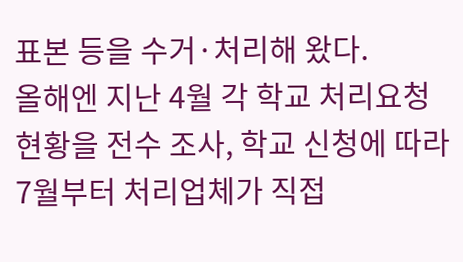표본 등을 수거·처리해 왔다.
올해엔 지난 4월 각 학교 처리요청 현황을 전수 조사, 학교 신청에 따라 7월부터 처리업체가 직접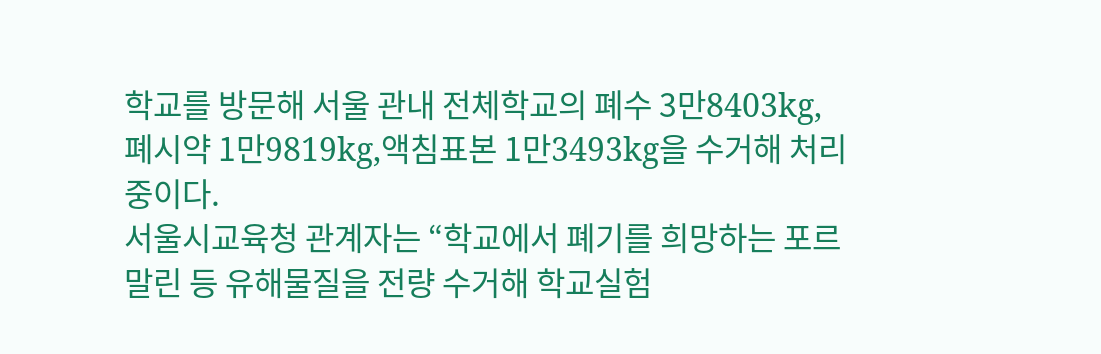학교를 방문해 서울 관내 전체학교의 폐수 3만8403kg, 폐시약 1만9819kg,액침표본 1만3493kg을 수거해 처리 중이다.
서울시교육청 관계자는 “학교에서 폐기를 희망하는 포르말린 등 유해물질을 전량 수거해 학교실험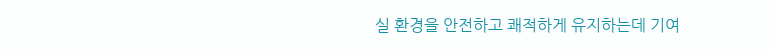실 환경을 안전하고 쾌적하게 유지하는데 기여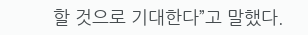할 것으로 기대한다”고 말했다.